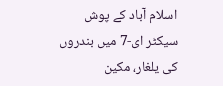اسلام آباد کے پوش سیکٹر ای-7 میں بندروں کی یلغار، مکین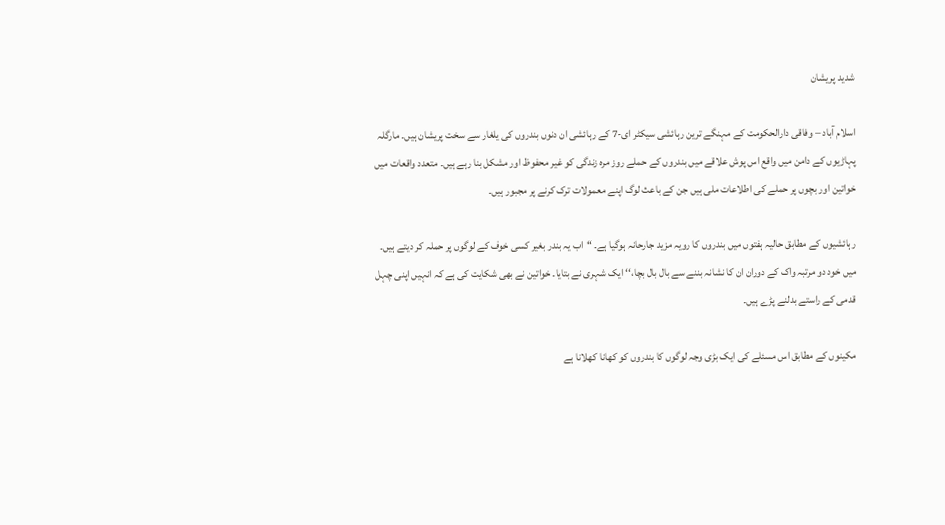شدید پریشان

اسلام آباد – وفاقی دارالحکومت کے مہنگے ترین رہائشی سیکٹر ای-7 کے رہائشی ان دنوں بندروں کی یلغار سے سخت پریشان ہیں۔ مارگلہ پہاڑیوں کے دامن میں واقع اس پوش علاقے میں بندروں کے حملے روز مرہ زندگی کو غیر محفوظ اور مشکل بنا رہے ہیں۔ متعدد واقعات میں خواتین اور بچوں پر حملے کی اطلاعات ملی ہیں جن کے باعث لوگ اپنے معمولات ترک کرنے پر مجبور ہیں۔

رہائشیوں کے مطابق حالیہ ہفتوں میں بندروں کا رویہ مزید جارحانہ ہوگیا ہے۔ “اب یہ بندر بغیر کسی خوف کے لوگوں پر حملہ کر دیتے ہیں۔ میں خود دو مرتبہ واک کے دوران ان کا نشانہ بننے سے بال بال بچا،‘‘ ایک شہری نے بتایا۔ خواتین نے بھی شکایت کی ہے کہ انہیں اپنی چہل قدمی کے راستے بدلنے پڑے ہیں۔

مکینوں کے مطابق اس مسئلے کی ایک بڑی وجہ لوگوں کا بندروں کو کھانا کھلانا ہے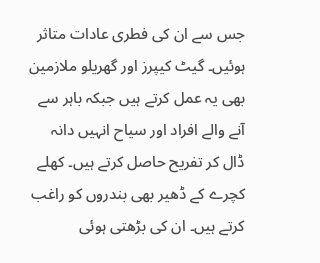جس سے ان کی فطری عادات متاثر ہوئیں۔ گیٹ کیپرز اور گھریلو ملازمین بھی یہ عمل کرتے ہیں جبکہ باہر سے آنے والے افراد اور سیاح انہیں دانہ ڈال کر تفریح حاصل کرتے ہیں۔ کھلے کچرے کے ڈھیر بھی بندروں کو راغب کرتے ہیں۔ ان کی بڑھتی ہوئی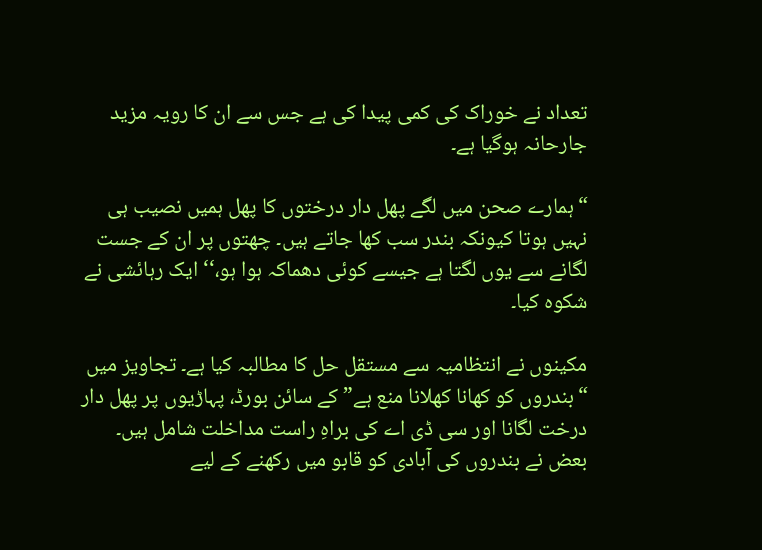تعداد نے خوراک کی کمی پیدا کی ہے جس سے ان کا رویہ مزید جارحانہ ہوگیا ہے۔

“ہمارے صحن میں لگے پھل دار درختوں کا پھل ہمیں نصیب ہی نہیں ہوتا کیونکہ بندر سب کھا جاتے ہیں۔ چھتوں پر ان کے جست لگانے سے یوں لگتا ہے جیسے کوئی دھماکہ ہوا ہو،‘‘ ایک رہائشی نے شکوہ کیا۔

مکینوں نے انتظامیہ سے مستقل حل کا مطالبہ کیا ہے۔ تجاویز میں “بندروں کو کھانا کھلانا منع ہے” کے سائن بورڈ، پہاڑیوں پر پھل دار درخت لگانا اور سی ڈی اے کی براہِ راست مداخلت شامل ہیں۔ بعض نے بندروں کی آبادی کو قابو میں رکھنے کے لیے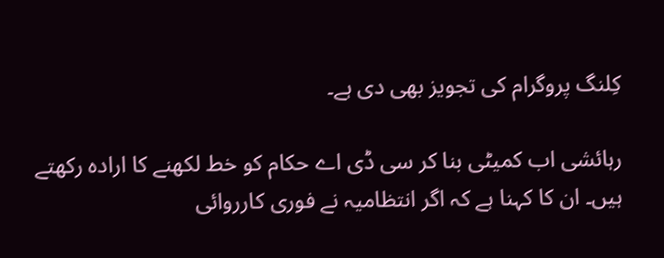کِلنگ پروگرام کی تجویز بھی دی ہے۔

رہائشی اب کمیٹی بنا کر سی ڈی اے حکام کو خط لکھنے کا ارادہ رکھتے ہیں۔ ان کا کہنا ہے کہ اگر انتظامیہ نے فوری کارروائی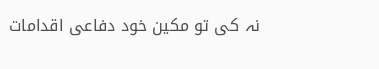نہ کی تو مکین خود دفاعی اقدامات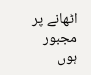اٹھانے پر مجبور ہوں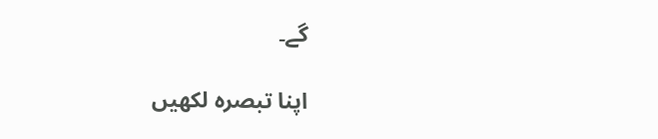گے۔

اپنا تبصرہ لکھیں